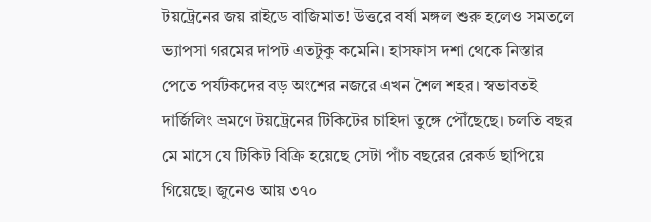টয়ট্রেনের জয় রাইডে বাজিমাত! উত্তরে বর্ষা মঙ্গল শুরু হলেও সমতলে ভ্যাপসা গরমের দাপট এতটুকু কমেনি। হাসফাস দশা থেকে নিস্তার পেতে পর্যটকদের বড় অংশের নজরে এখন শৈল শহর। স্বভাবতই দার্জিলিং ভ্রমণে টয়ট্রেনের টিকিটের চাহিদা তুঙ্গে পৌঁছেছে। চলতি বছর মে মাসে যে টিকিট বিক্রি হয়েছে সেটা পাঁচ বছরের রেকর্ড ছাপিয়ে গিয়েছে। জুনেও আয় ৩৭০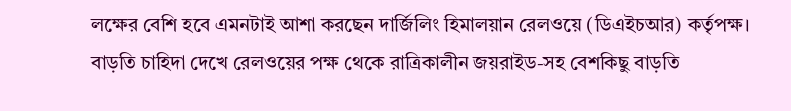লক্ষের বেশি হবে এমনটাই আশা করছেন দার্জিলিং হিমালয়ান রেলওয়ে (ডিএইচআর) কর্তৃপক্ষ। বাড়তি চাহিদা দেখে রেলওয়ের পক্ষ থেকে রাত্রিকালীন জয়রাইড-সহ বেশকিছু বাড়তি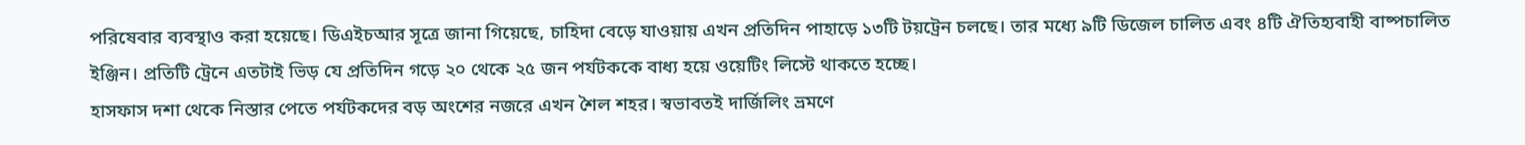পরিষেবার ব্যবস্থাও করা হয়েছে। ডিএইচআর সূত্রে জানা গিয়েছে, চাহিদা বেড়ে যাওয়ায় এখন প্রতিদিন পাহাড়ে ১৩টি টয়ট্রেন চলছে। তার মধ্যে ৯টি ডিজেল চালিত এবং ৪টি ঐতিহ্যবাহী বাষ্পচালিত ইঞ্জিন। প্রতিটি ট্রেনে এতটাই ভিড় যে প্রতিদিন গড়ে ২০ থেকে ২৫ জন পর্যটককে বাধ্য হয়ে ওয়েটিং লিস্টে থাকতে হচ্ছে।
হাসফাস দশা থেকে নিস্তার পেতে পর্যটকদের বড় অংশের নজরে এখন শৈল শহর। স্বভাবতই দার্জিলিং ভ্রমণে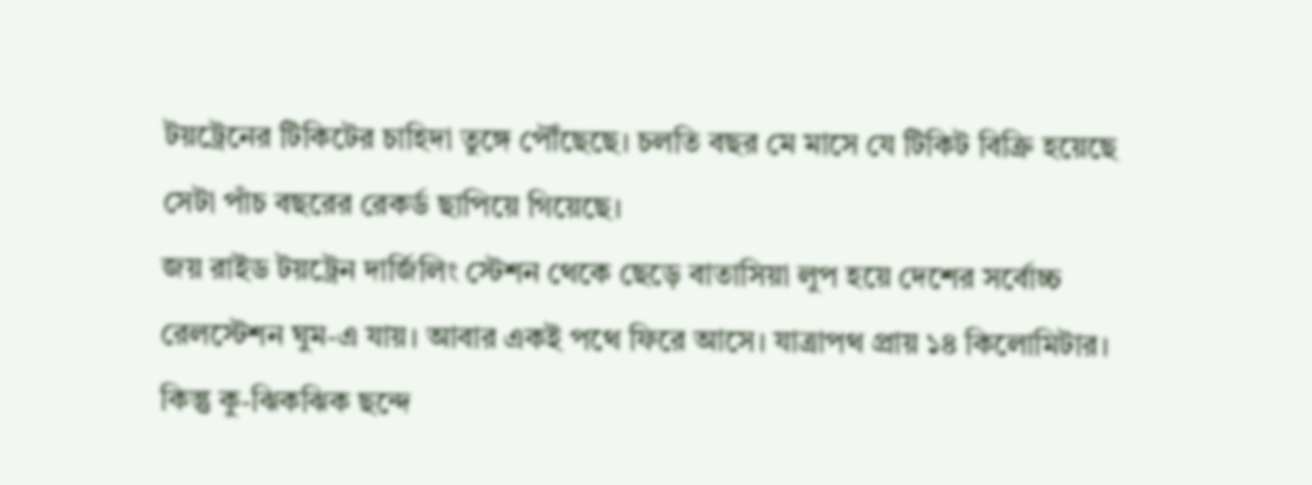টয়ট্রেনের টিকিটের চাহিদা তুঙ্গে পৌঁছেছে। চলতি বছর মে মাসে যে টিকিট বিক্রি হয়েছে সেটা পাঁচ বছরের রেকর্ড ছাপিয়ে গিয়েছে।
জয় রাইড টয়ট্রেন দার্জিলিং স্টেশন থেকে ছেড়ে বাতাসিয়া লুপ হয়ে দেশের সর্বোচ্চ রেলস্টেশন ঘুম-এ যায়। আবার একই পথে ফিরে আসে। যাত্রাপথ প্রায় ১৪ কিলোমিটার। কিন্তু কু-ঝিকঝিক ছন্দে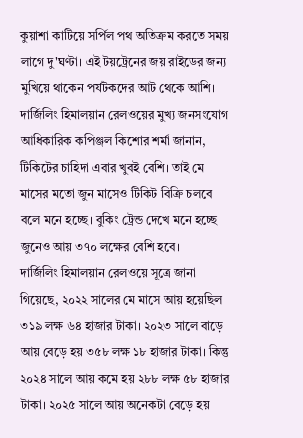কুয়াশা কাটিয়ে সর্পিল পথ অতিক্রম করতে সময় লাগে দু'ঘণ্টা। এই টয়ট্রেনের জয় রাইডের জন্য মুখিয়ে থাকেন পর্যটকদের আট থেকে আশি। দার্জিলিং হিমালয়ান রেলওয়ের মুখ্য জনসংযোগ আধিকারিক কপিঞ্জল কিশোর শর্মা জানান, টিকিটের চাহিদা এবার খুবই বেশি। তাই মে মাসের মতো জুন মাসেও টিকিট বিক্রি চলবে বলে মনে হচ্ছে। বুকিং ট্রেন্ড দেখে মনে হচ্ছে জুনেও আয় ৩৭০ লক্ষের বেশি হবে।
দার্জিলিং হিমালয়ান রেলওয়ে সূত্রে জানা গিয়েছে, ২০২২ সালের মে মাসে আয় হয়েছিল ৩১৯ লক্ষ ৬৪ হাজার টাকা। ২০২৩ সালে বাড়ে আয় বেড়ে হয় ৩৫৮ লক্ষ ১৮ হাজার টাকা। কিন্তু ২০২৪ সালে আয় কমে হয় ২৮৮ লক্ষ ৫৮ হাজার টাকা। ২০২৫ সালে আয় অনেকটা বেড়ে হয়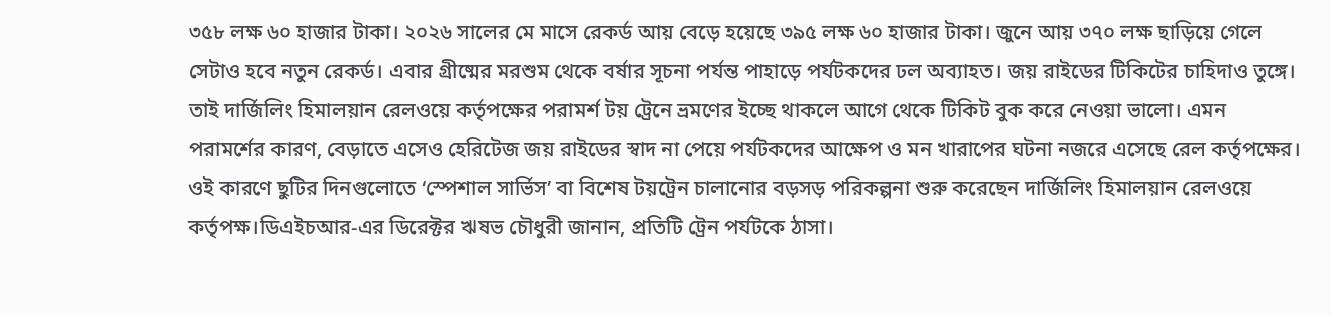৩৫৮ লক্ষ ৬০ হাজার টাকা। ২০২৬ সালের মে মাসে রেকর্ড আয় বেড়ে হয়েছে ৩৯৫ লক্ষ ৬০ হাজার টাকা। জুনে আয় ৩৭০ লক্ষ ছাড়িয়ে গেলে সেটাও হবে নতুন রেকর্ড। এবার গ্রীষ্মের মরশুম থেকে বর্ষার সূচনা পর্যন্ত পাহাড়ে পর্যটকদের ঢল অব্যাহত। জয় রাইডের টিকিটের চাহিদাও তুঙ্গে। তাই দার্জিলিং হিমালয়ান রেলওয়ে কর্তৃপক্ষের পরামর্শ টয় ট্রেনে ভ্রমণের ইচ্ছে থাকলে আগে থেকে টিকিট বুক করে নেওয়া ভালো। এমন পরামর্শের কারণ, বেড়াতে এসেও হেরিটেজ জয় রাইডের স্বাদ না পেয়ে পর্যটকদের আক্ষেপ ও মন খারাপের ঘটনা নজরে এসেছে রেল কর্তৃপক্ষের। ওই কারণে ছুটির দিনগুলোতে ‘স্পেশাল সার্ভিস’ বা বিশেষ টয়ট্রেন চালানোর বড়সড় পরিকল্পনা শুরু করেছেন দার্জিলিং হিমালয়ান রেলওয়ে কর্তৃপক্ষ।ডিএইচআর-এর ডিরেক্টর ঋষভ চৌধুরী জানান, প্রতিটি ট্রেন পর্যটকে ঠাসা।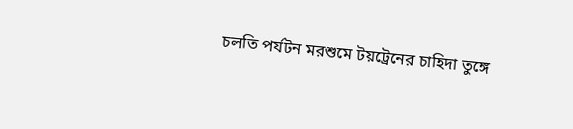চলতি পর্যটন মরশুমে টয়ট্রেনের চাহিদা তুঙ্গে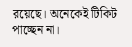রয়েছে। অনেকেই টিকিট পাচ্ছেন না।